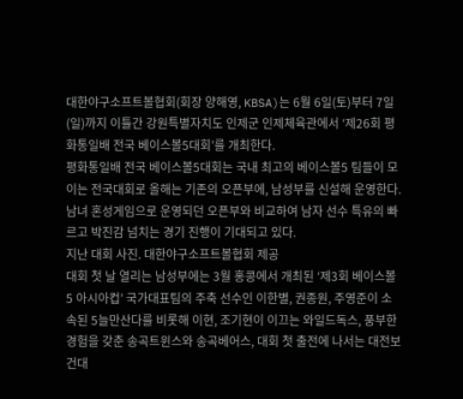대한야구소프트볼협회(회장 양해영, KBSA)는 6월 6일(토)부터 7일(일)까지 이틀간 강원특별자치도 인제군 인제체육관에서 ‘제26회 평화통일배 전국 베이스볼5대회’를 개최한다.
평화통일배 전국 베이스볼5대회는 국내 최고의 베이스볼5 팀들이 모이는 전국대회로 올해는 기존의 오픈부에, 남성부를 신설해 운영한다. 남녀 혼성게임으로 운영되던 오픈부와 비교하여 남자 선수 특유의 빠르고 박진감 넘치는 경기 진행이 기대되고 있다.
지난 대회 사진. 대한야구소프트볼협회 제공
대회 첫 날 열리는 남성부에는 3월 홍콩에서 개최된 ‘제3회 베이스볼5 아시아컵’ 국가대표팀의 주축 선수인 이한별, 권종원, 주영준이 소속된 5늘만산다를 비롯해 이현, 조기현이 이끄는 와일드독스, 풍부한 경험을 갖춘 송곡트윈스와 송곡베어스, 대회 첫 출전에 나서는 대전보건대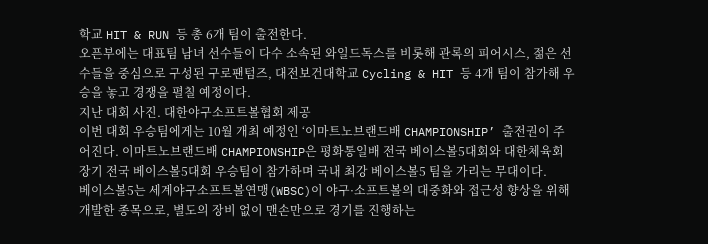학교 HIT & RUN 등 총 6개 팀이 출전한다.
오픈부에는 대표팀 남녀 선수들이 다수 소속된 와일드독스를 비롯해 관록의 피어시스, 젊은 선수들을 중심으로 구성된 구로팬텀즈, 대전보건대학교 Cycling & HIT 등 4개 팀이 참가해 우승을 놓고 경쟁을 펼칠 예정이다.
지난 대회 사진. 대한야구소프트볼협회 제공
이번 대회 우승팀에게는 10월 개최 예정인 ‘이마트노브랜드배 CHAMPIONSHIP’ 출전권이 주어진다. 이마트노브랜드배 CHAMPIONSHIP은 평화통일배 전국 베이스볼5대회와 대한체육회장기 전국 베이스볼5대회 우승팀이 참가하며 국내 최강 베이스볼5 팀을 가리는 무대이다.
베이스볼5는 세계야구소프트볼연맹(WBSC)이 야구·소프트볼의 대중화와 접근성 향상을 위해 개발한 종목으로, 별도의 장비 없이 맨손만으로 경기를 진행하는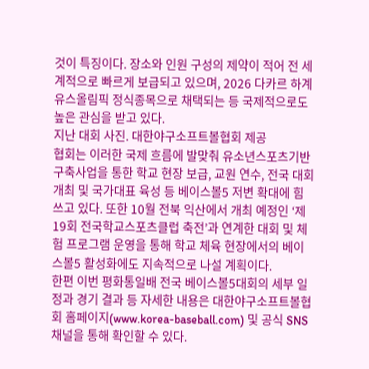것이 특징이다. 장소와 인원 구성의 제약이 적어 전 세계적으로 빠르게 보급되고 있으며, 2026 다카르 하계 유스올림픽 정식종목으로 채택되는 등 국제적으로도 높은 관심을 받고 있다.
지난 대회 사진. 대한야구소프트볼협회 제공
협회는 이러한 국제 흐름에 발맞춰 유소년스포츠기반구축사업을 통한 학교 현장 보급, 교원 연수, 전국 대회 개최 및 국가대표 육성 등 베이스볼5 저변 확대에 힘쓰고 있다. 또한 10월 전북 익산에서 개최 예정인 ‘제19회 전국학교스포츠클럽 축전’과 연계한 대회 및 체험 프로그램 운영을 통해 학교 체육 현장에서의 베이스볼5 활성화에도 지속적으로 나설 계획이다.
한편 이번 평화통일배 전국 베이스볼5대회의 세부 일정과 경기 결과 등 자세한 내용은 대한야구소프트볼협회 홈페이지(www.korea-baseball.com) 및 공식 SNS 채널을 통해 확인할 수 있다.